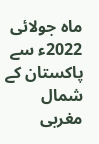ماہ جولائی 2022ء سے پاکستان کے شمال مغربی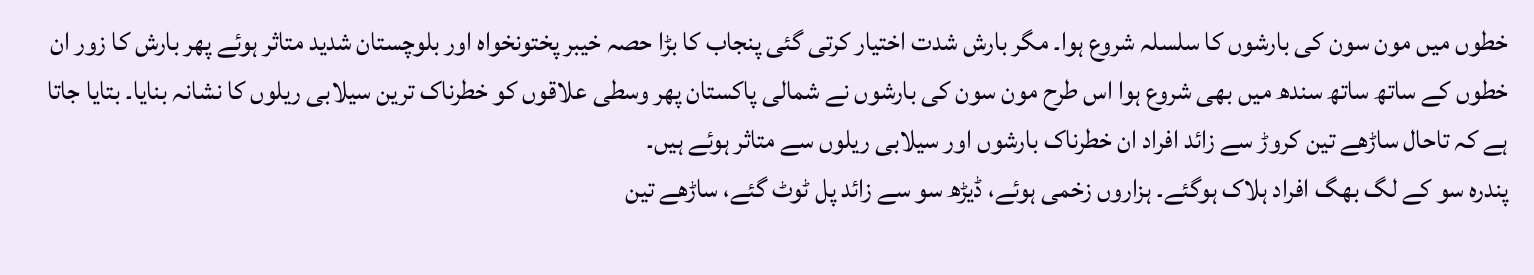خطوں میں مون سون کی بارشوں کا سلسلہ شروع ہوا۔ مگر بارش شدت اختیار کرتی گئی پنجاب کا بڑا حصہ خیبر پختونخواہ اور بلوچستان شدید متاثر ہوئے پھر بارش کا زور ان خطوں کے ساتھ ساتھ سندھ میں بھی شروع ہوا اس طرح مون سون کی بارشوں نے شمالی پاکستان پھر وسطی علاقوں کو خطرناک ترین سیلابی ریلوں کا نشانہ بنایا۔ بتایا جاتا ہے کہ تاحال ساڑھے تین کروڑ سے زائد افراد ان خطرناک بارشوں اور سیلابی ریلوں سے متاثر ہوئے ہیں۔
پندرہ سو کے لگ بھگ افراد ہلاک ہوگئے۔ ہزاروں زخمی ہوئے، ڈیڑھ سو سے زائد پل ٹوٹ گئے، ساڑھے تین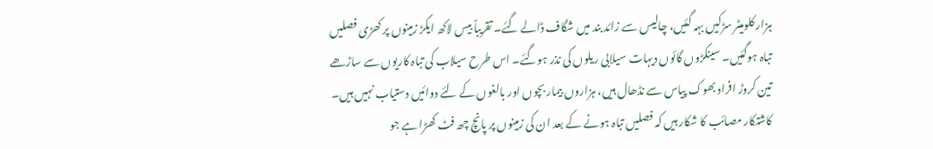ہزار کلومیٹر سڑکیں بہہ گئیں، چالیس سے زائد بند میں شگاف ڈالے گئے۔ تقریباً بیس لاکھ ایکڑ زمینوں پر کھڑی فصلیں تباہ ہوگئیں۔ سینکڑوں گائوں دیہات سیلابی ریلوں کی نذر ہوگئے۔ اس طرح سیلاب کی تباہ کاریوں سے ساڑھے تین کروڑ افراد بھوک پیاس سے نڈھال ہیں، ہزاروں بیمار بچوں اور بالغوں کے لئے دوائیں دستیاب نہیں ہیں۔ کاشتکار مصائب کا شکار ہیں کہ فصلیں تباہ ہونے کے بعد ان کی زمینوں پر پانچ چھ فٹ کھڑا ہے جو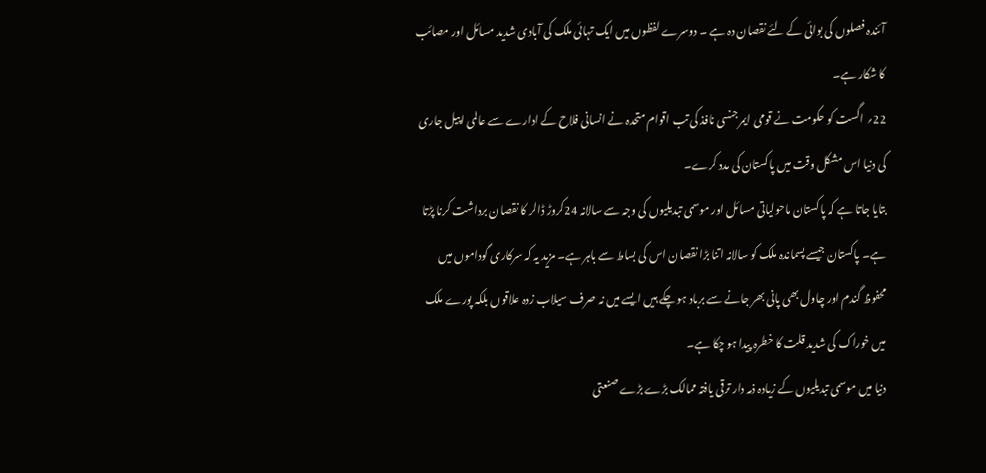آئندہ فصلوں کی بوائی کے لئے نقصان دہ ہے ۔ دوسرے لفظوں میں ایک تہائی ملک کی آبادی شدید مسائل اور مصائب کا شکار ہے۔
22؍ اگست کو حکومت نے قومی ایمرجنسی نافذ کی تب اقوام متحدہ نے انسانی فلاح کے ادارے سے عالمی اپیل جاری کی دنیا اس مشکل وقت میں پاکستان کی مدد کرے۔
بتایا جاتا ہے کہ پاکستان ماحولیاتی مسائل اور موسمی تبدیلیوں کی وجہ سے سالانہ 24کروڑ ڈالر کا نقصان برداشت کرنا پڑتا ہے۔ پاکستان جیسے پسماندہ ملک کو سالانہ اتنا بڑا نقصان اس کی بساط سے باہر ہے۔ مزید یہ کہ سرکاری گوداموں میں محفوظ گندم اور چاول بھی پانی بھر جانے سے برباد ہو چکے ہیں ایسے میں نہ صرف سیلاب زدہ علاقوں بلکہ پورے ملک میں خوراک کی شدید قلت کا خطرہ پیدا ہو چکا ہے۔
دنیا میں موسمی تبدیلیوں کے زیادہ ذمہ دار ترقی یافتہ ممالک بڑے بڑے صنعتی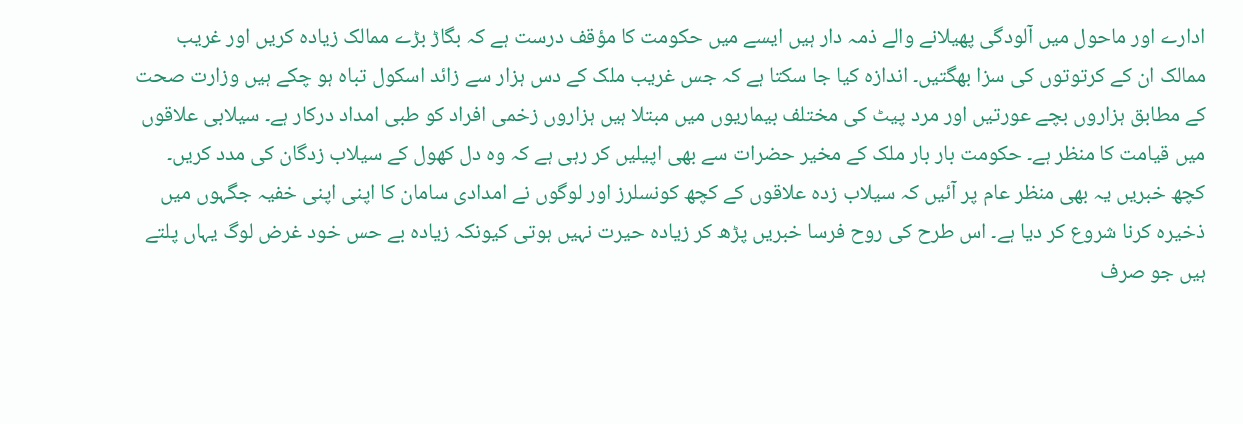ادارے اور ماحول میں آلودگی پھیلانے والے ذمہ دار ہیں ایسے میں حکومت کا مؤقف درست ہے کہ بگاڑ بڑے ممالک زیادہ کریں اور غریب ممالک ان کے کرتوتوں کی سزا بھگتیں۔ اندازہ کیا جا سکتا ہے کہ جس غریب ملک کے دس ہزار سے زائد اسکول تباہ ہو چکے ہیں وزارت صحت کے مطابق ہزاروں بچے عورتیں اور مرد پیٹ کی مختلف بیماریوں میں مبتلا ہیں ہزاروں زخمی افراد کو طبی امداد درکار ہے۔ سیلابی علاقوں میں قیامت کا منظر ہے۔ حکومت بار بار ملک کے مخیر حضرات سے بھی اپیلیں کر رہی ہے کہ وہ دل کھول کے سیلاب زدگان کی مدد کریں۔
کچھ خبریں یہ بھی منظر عام پر آئیں کہ سیلاب زدہ علاقوں کے کچھ کونسلرز اور لوگوں نے امدادی سامان کا اپنی اپنی خفیہ جگہوں میں ذخیرہ کرنا شروع کر دیا ہے۔ اس طرح کی روح فرسا خبریں پڑھ کر زیادہ حیرت نہیں ہوتی کیونکہ زیادہ بے حس خود غرض لوگ یہاں پلتے ہیں جو صرف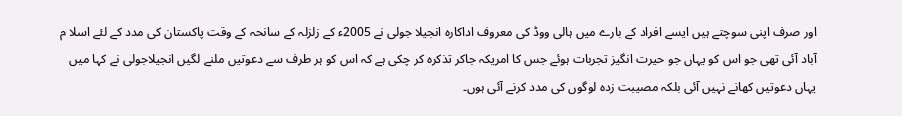اور صرف اپنی سوچتے ہیں ایسے افراد کے بارے میں ہالی ووڈ کی معروف اداکارہ انجیلا جولی نے 2005ء کے زلزلہ کے سانحہ کے وقت پاکستان کی مدد کے لئے اسلا م آباد آئی تھی جو اس کو یہاں جو حیرت انگیز تجربات ہوئے جس کا امریکہ جاکر تذکرہ کر چکی ہے کہ اس کو ہر طرف سے دعوتیں ملنے لگیں انجیلاجولی نے کہا میں یہاں دعوتیں کھانے نہیں آئی بلکہ مصیبت زدہ لوگوں کی مدد کرنے آئی ہوں۔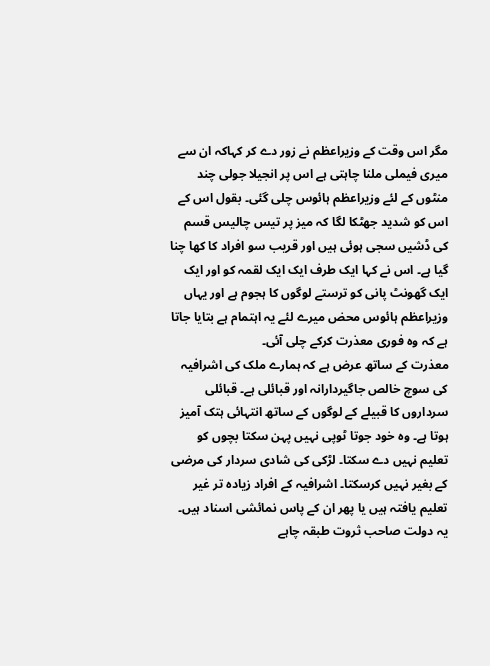مگر اس وقت کے وزیراعظم نے زور دے کر کہاکہ ان سے میری فیملی ملنا چاہتی ہے اس پر انجیلا جولی چند منٹوں کے لئے وزیراعظم ہائوس چلی گئی۔ بقول اس کے اس کو شدید جھٹکا لگا کہ میز پر تیس چالیس قسم کی ڈشیں سجی ہوئی ہیں اور قریب سو افراد کا کھا چنا گیا ہے۔ اس نے کہا ایک طرف ایک ایک لقمہ کو اور ایک ایک گھونٹ پانی کو ترستے لوگوں کا ہجوم ہے اور یہاں وزیراعظم ہائوس محض میرے لئے یہ اہتمام ہے بتایا جاتا ہے کہ وہ فوری معذرت کرکے چلی آئی۔
معذرت کے ساتھ عرض ہے کہ ہمارے ملک کی اشرافیہ کی سوچ خالص جاگیردارانہ اور قبائلی ہے۔ قبائلی سرداروں کا قبیلے کے لوگوں کے ساتھ انتہائی ہتک آمیز ہوتا ہے۔ وہ خود جوتا ٹوپی نہیں پہن سکتا بچوں کو تعلیم نہیں دے سکتا۔ لڑکی کی شادی سردار کی مرضی کے بغیر نہیں کرسکتا۔ اشرافیہ کے افراد زیادہ تر غیر تعلیم یافتہ ہیں یا پھر ان کے پاس نمائشی اسناد ہیں۔ یہ دولت صاحب ثروت طبقہ چاہے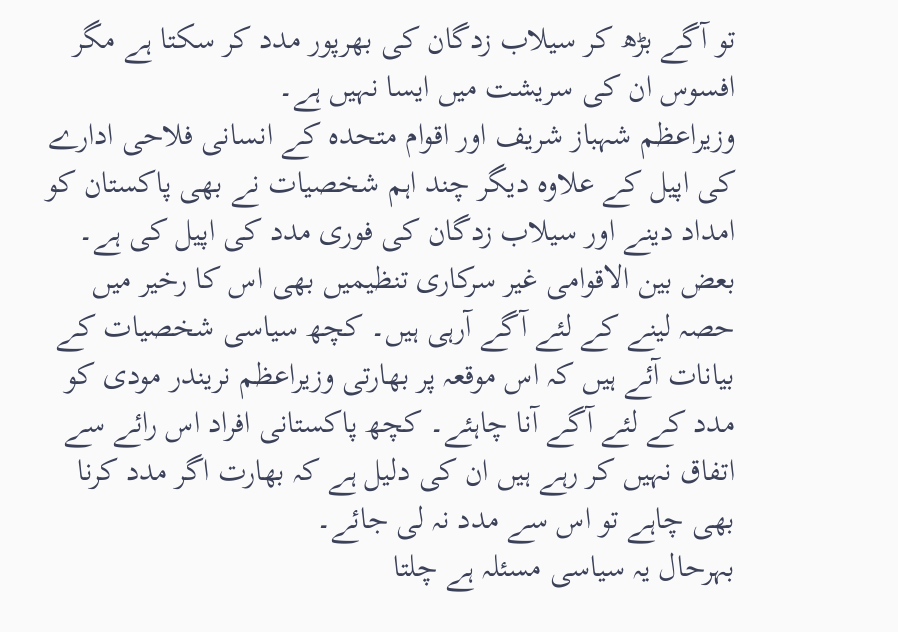تو آگے بڑھ کر سیلاب زدگان کی بھرپور مدد کر سکتا ہے مگر افسوس ان کی سریشت میں ایسا نہیں ہے۔
وزیراعظم شہباز شریف اور اقوام متحدہ کے انسانی فلاحی ادارے کی اپیل کے علاوہ دیگر چند اہم شخصیات نے بھی پاکستان کو امداد دینے اور سیلاب زدگان کی فوری مدد کی اپیل کی ہے۔ بعض بین الاقوامی غیر سرکاری تنظیمیں بھی اس کا رخیر میں حصہ لینے کے لئے آگے آرہی ہیں۔ کچھ سیاسی شخصیات کے بیانات آئے ہیں کہ اس موقعہ پر بھارتی وزیراعظم نریندر مودی کو مدد کے لئے آگے آنا چاہئے۔ کچھ پاکستانی افراد اس رائے سے اتفاق نہیں کر رہے ہیں ان کی دلیل ہے کہ بھارت اگر مدد کرنا بھی چاہے تو اس سے مدد نہ لی جائے۔
بہرحال یہ سیاسی مسئلہ ہے چلتا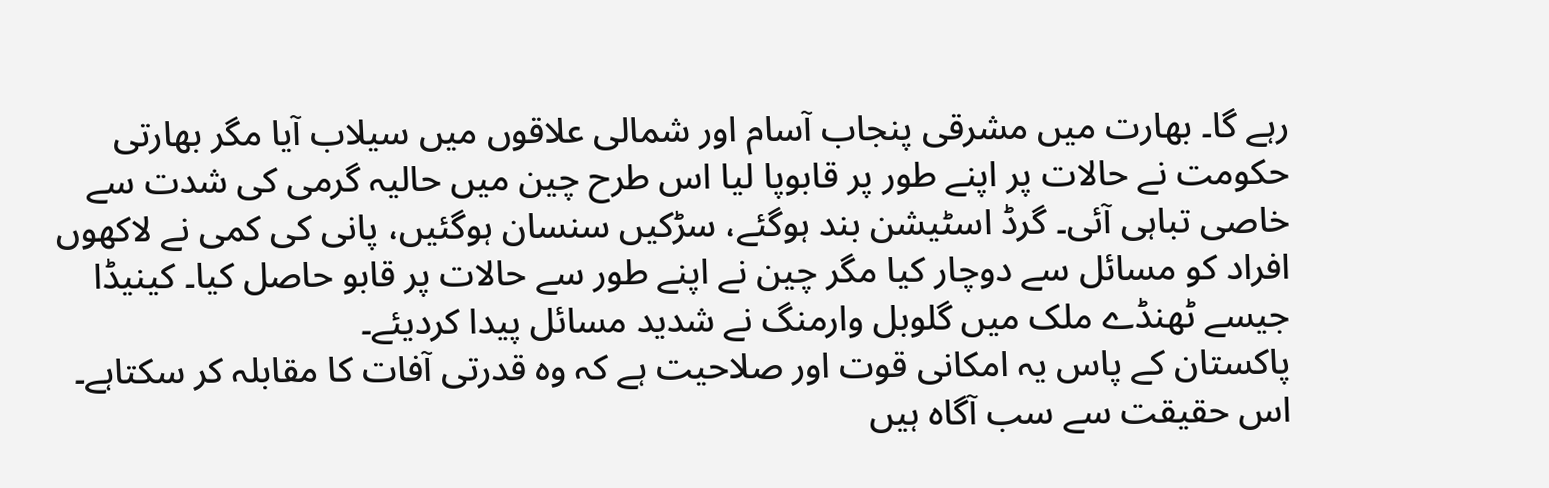رہے گا۔ بھارت میں مشرقی پنجاب آسام اور شمالی علاقوں میں سیلاب آیا مگر بھارتی حکومت نے حالات پر اپنے طور پر قابوپا لیا اس طرح چین میں حالیہ گرمی کی شدت سے خاصی تباہی آئی۔ گرڈ اسٹیشن بند ہوگئے، سڑکیں سنسان ہوگئیں، پانی کی کمی نے لاکھوں افراد کو مسائل سے دوچار کیا مگر چین نے اپنے طور سے حالات پر قابو حاصل کیا۔ کینیڈا جیسے ٹھنڈے ملک میں گلوبل وارمنگ نے شدید مسائل پیدا کردیئے۔
پاکستان کے پاس یہ امکانی قوت اور صلاحیت ہے کہ وہ قدرتی آفات کا مقابلہ کر سکتاہے۔ اس حقیقت سے سب آگاہ ہیں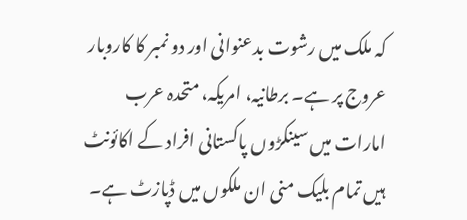کہ ملک میں رشوت بدعنوانی اور دو نمبر کا کاروبار عروج پر ہے۔ برطانیہ، امریکہ، متحدہ عرب امارات میں سینکڑوں پاکستانی افراد کے اکائونٹ ہیں تمام بلیک منی ان ملکوں میں ڈپازٹ ہے۔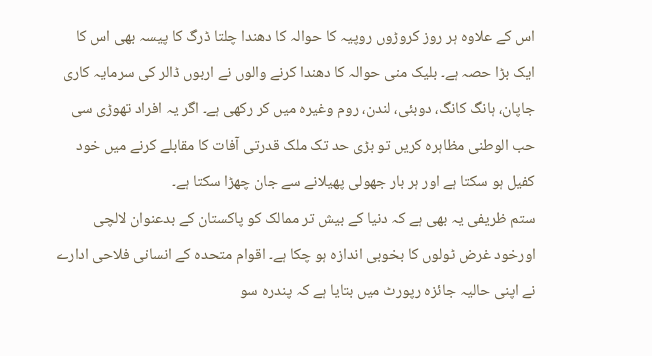اس کے علاوہ ہر روز کروڑوں روپیہ کا حوالہ کا دھندا چلتا ڈرگ کا پیسہ بھی اس کا ایک بڑا حصہ ہے۔ بلیک منی حوالہ کا دھندا کرنے والوں نے اربوں ڈالر کی سرمایہ کاری جاپان، ہانگ کانگ، دوبئی، لندن، روم وغیرہ میں کر رکھی ہے۔ اگر یہ افراد تھوڑی سی حب الوطنی مظاہرہ کریں تو بڑی حد تک ملک قدرتی آفات کا مقابلے کرنے میں خود کفیل ہو سکتا ہے اور ہر بار جھولی پھیلانے سے جان چھڑا سکتا ہے۔
ستم ظریفی یہ بھی ہے کہ دنیا کے بیش تر ممالک کو پاکستان کے بدعنوان لالچی اورخود غرض ٹولوں کا بخوبی اندازہ ہو چکا ہے۔ اقوام متحدہ کے انسانی فلاحی ادارے نے اپنی حالیہ جائزہ رپورٹ میں بتایا ہے کہ پندرہ سو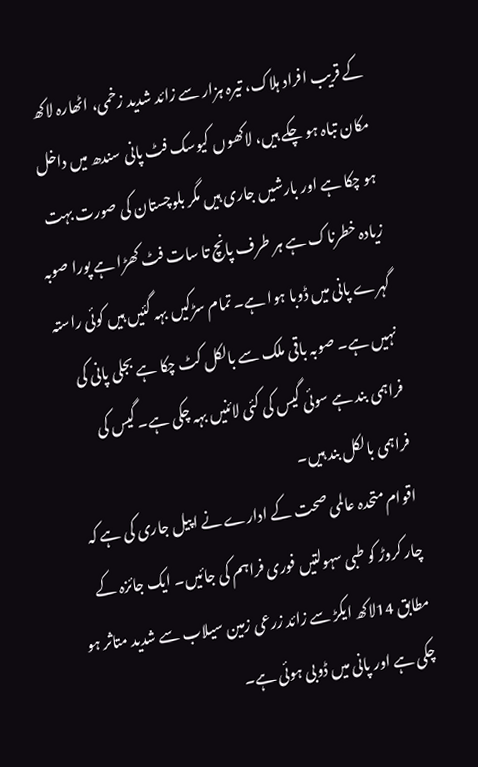کے قریب افراد ہلاک، تیرہ ہزار سے زائد شدید زخمی، اٹھارہ لاکھ مکان تباہ ہو چکے ہیں، لاکھوں کیوسک فٹ پانی سندھ میں داخل ہو چکا ہے اور بارشیں جاری ہیں مگر بلوچستان کی صورت بہت زیادہ خطرناک ہے ہر طرف پانچ تا سات فٹ کھڑا ہے پورا صوبہ گہرے پانی میں ڈوبا ہوا ہے۔ تمام سڑکیں بہہ گئیں ہیں کوئی راستہ نہیں ہے۔ صوبہ باقی ملک سے بالکل کٹ چکا ہے بجلی پانی کی فراہمی بند ہے سوئی گیس کی کئی لائنیں بہہ چکی ہے۔ گیس کی فراہمی بالکل بند ہیں۔
اقوام متحدہ عالمی صحت کے ادارے نے اپیل جاری کی ہے کہ چار کروڑ کو طبی سہولتیں فوری فراہم کی جائیں۔ ایک جائزہ کے مطابق 14لاکھ ایکڑ سے زائد زرعی زمین سیلاب سے شدید متاثر ہو چکی ہے اور پانی میں ڈوبی ہوئی ہے۔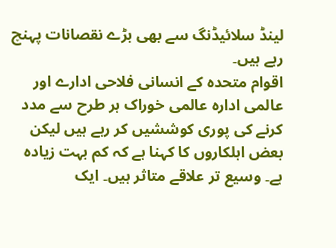لینڈ سلائیڈنگ سے بھی بڑے نقصانات پہنچ رہے ہیں۔
اقوام متحدہ کے انسانی فلاحی ادارے اور عالمی ادارہ عالمی خوراک ہر طرح سے مدد کرنے کی پوری کوششیں کر رہے ہیں لیکن بعض اہلکاروں کا کہنا ہے کہ کم بہت زیادہ ہے۔ وسیع تر علاقے متاثر ہیں۔ ایک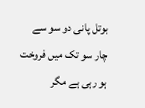بوتل پانی دو سو سے چار سو تک میں فروخت ہو رہی ہے مگر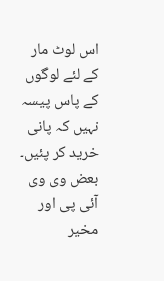اس لوٹ مار کے لئے لوگوں کے پاس پیسہ نہیں کہ پانی خرید کر پئیں۔
بعض وی وی آئی پی اور مخیر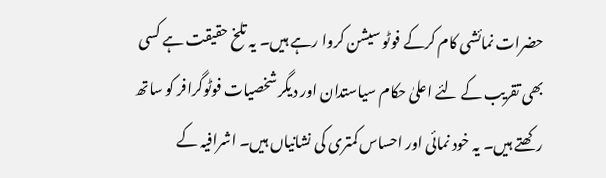حضرات نمائشی کام کرکے فوٹو سیشن کروا رہے ہیں۔ یہ تلخ حقیقت ہے کسی بھی تقریب کے لئے اعلیٰ حکام سیاستدان اور دیگر شخصیات فوٹوگرافر کو ساتھ رکھتے ہیں۔ یہ خود نمائی اور احساس کمتری کی نشانیاں ہیں۔ اشرافیہ کے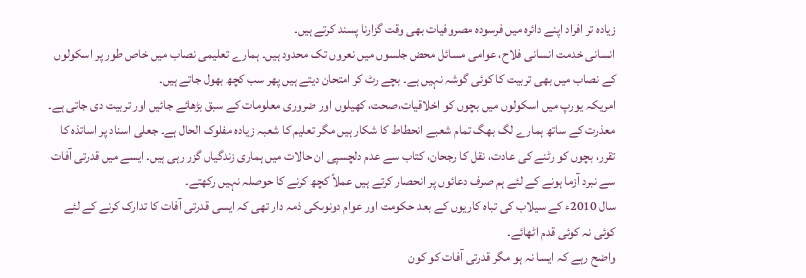زیادہ تر افراد اپنے دائرہ میں فرسودہ مصروفیات بھی وقت گزارنا پسند کرتے ہیں۔
انسانی خدمت انسانی فلاح، عوامی مسائل محض جلسوں میں نعروں تک محدود ہیں۔ ہمارے تعلیمی نصاب میں خاص طور پر اسکولوں کے نصاب میں بھی تربیت کا کوئی گوشہ نہیں ہے۔ بچے رٹ کر امتحان دیتے ہیں پھر سب کچھ بھول جاتے ہیں۔
امریکہ یورپ میں اسکولوں میں بچوں کو اخلاقیات،صحت، کھیلوں اور ضروری معلومات کے سبق بڑھائے جائیں اور تربیت دی جاتی ہے۔ معذرت کے ساتھ ہمارے لگ بھگ تمام شعبے انحطاط کا شکار ہیں مگر تعلیم کا شعبہ زیادہ مفلوک الحال ہے۔ جعلی اسناد پر اساتذہ کا تقرر، بچوں کو رٹنے کی عادت، نقل کا رجحان، کتاب سے عدم دلچسپی ان حالات میں ہماری زندگیاں گزر رہی ہیں۔ ایسے میں قدرتی آفات سے نبرد آزما ہونے کے لئے ہم صرف دعائوں پر انحصار کرتے ہیں عملاً کچھ کرنے کا حوصلہ نہیں رکھتے۔
سال 2010ء کے سیلاب کی تباہ کاریوں کے بعد حکومت اور عوام دونوںکی ذمہ دار تھی کہ ایسی قدرتی آفات کا تدارک کرنے کے لئے کوئی نہ کوئی قدم اٹھائے۔
واضح رہے کہ ایسا نہ ہو مگر قدرتی آفات کو کون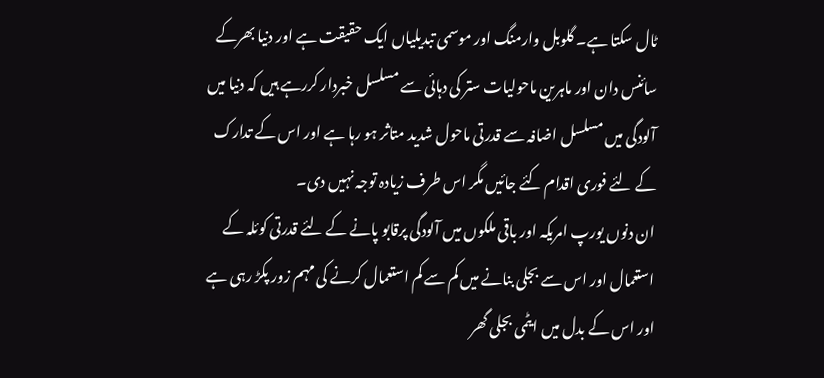ٹال سکتا ہے۔ گلوبل وارمنگ اور موسمی تبدیلیاں ایک حقیقت ہے اور دنیا بھرکے سائنس دان اور ماہرین ماحولیات ستر کی دہائی سے مسلسل خبردار کررہے ہیں کہ دنیا میں آلودگی میں مسلسل اضافہ سے قدرتی ماحول شدید متاثر ہو رہا ہے اور اس کے تدارک کے لئے فوری اقدام کئے جائیں مگر اس طرف زیادہ توجہ نہیں دی۔
ان دنوں یورپ امریکہ اور باقی ملکوں میں آلودگی پرقابو پانے کے لئے قدرتی کوئلہ کے استعمال اور اس سے بجلی بنانے میں کم سے کم استعمال کرنے کی مہم زور پکڑ رہی ہے اور اس کے بدل میں ایٹمی بجلی گھر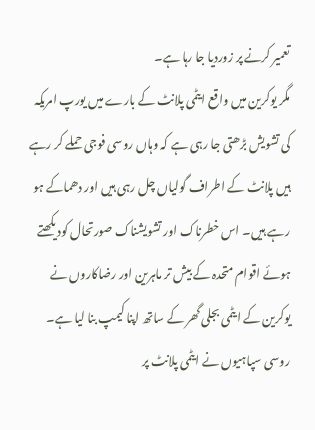تعمیر کرنے پر زوردیا جا رہا ہے۔
مگر یوکرین میں واقع ایٹمی پلانٹ کے بارے میں یورپ امریکہ کی تشویش بڑھتی جا رہی ہے کہ وہاں روسی فوجی حملے کر رہے ہیں پلانٹ کے اطراف گولیاں چل رہی ہیں اور دھماکے ہو رہے ہیں۔ اس خطرناک اور تشویشناک صورتحال کودیکھتے ہوئے اقوام متحدہ کے بیش تر ماہرین اور رضاکاروں نے یوکرین کے ایٹمی بجلی گھر کے ساتھ اپنا کیمپ بنا لیا ہے۔ روسی سپاہیوں نے ایٹمی پلانٹ پر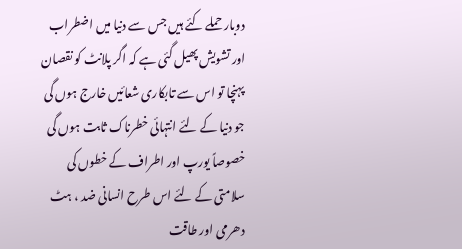دوبار حملے کئے ہیں جس سے دنیا میں اضطراب اور تشویش پھیل گئی ہے کہ اگر پلانٹ کو نقصان پہنچا تو اس سے تابکاری شعائیں خارج ہوں گی جو دنیا کے لئے انتہائی خطرناک ثابت ہوں گی خصوصاً یورپ اور اطراف کے خطوں کی سلامتی کے لئے اس طرح انسانی ضد ، ہٹ دھرمی اور طاقت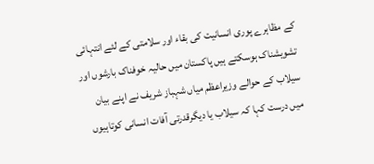کے مظاہرے پوری انسانیت کی بقاء اور سلامتی کے لئے انتہائی تشویشناک ہوسکتے ہیں پاکستان میں حالیہ خوفناک بارشوں اور سیلاب کے حوالے وزیراعظم میاں شہباز شریف نے اپنے بیان میں درست کہا کہ سیلاب یا دیگرقدرتی آفات انسانی کوتاہیوں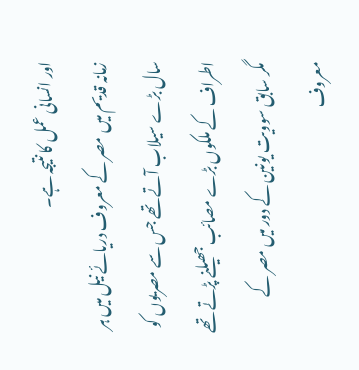اور انسانی عمل کا نتیجہ ہے۔
زمانہ قدیم میں مصر کے معروف دریائے نیل میں ہر سال بڑے سیلاب آتے تھے جس سے مصریوں کو اطراف کے ملکوں بڑے مصائب جھیلنے پڑتے تھے مگر سابق سوویت یونین کے دور میں مصر کے معروف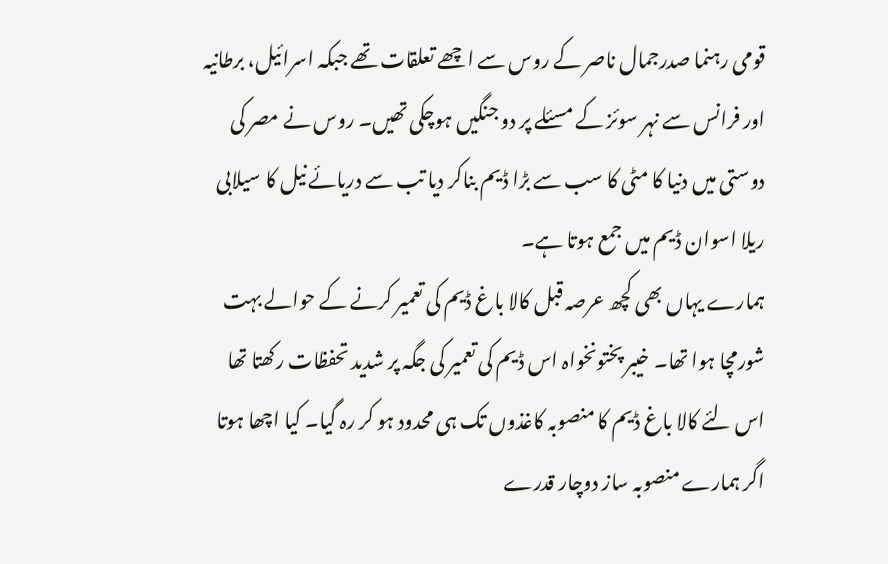قومی رہنما صدرجمال ناصر کے روس سے اچھے تعلقات تھے جبکہ اسرائیل، برطانیہ اور فرانس سے نہر سوئز کے مسئلے پر دو جنگیں ہوچکی تھیں۔ روس نے مصر کی دوستی میں دنیا کا مٹی کا سب سے بڑا ڈیم بناکر دیا تب سے دریائے نیل کا سیلابی ریلا اسوان ڈیم میں جمع ہوتا ہے۔
ہمارے یہاں بھی کچھ عرصہ قبل کالا باغ ڈیم کی تعمیر کرنے کے حوالے بہت شورمچا ہوا تھا۔ خیبر پختونخواہ اس ڈیم کی تعمیر کی جگہ پر شدید تحفظات رکھتا تھا اس لئے کالا باغ ڈیم کا منصوبہ کاغذوں تک ہی محدود ہو کر رہ گیا۔ کیا اچھا ہوتا اگر ہمارے منصوبہ ساز دوچار قدرے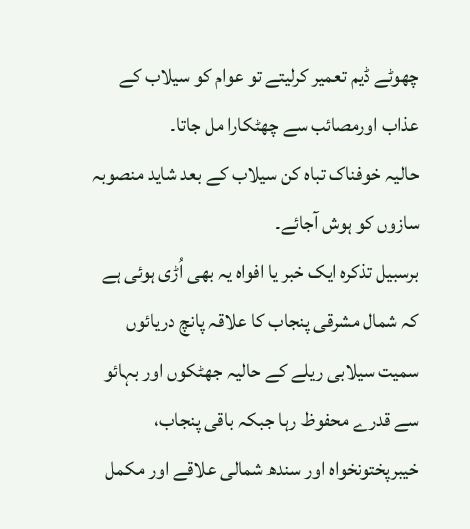چھوٹے ڈیم تعمیر کرلیتے تو عوام کو سیلاب کے عذاب اورمصائب سے چھٹکارا مل جاتا۔
حالیہ خوفناک تباہ کن سیلاب کے بعد شاید منصوبہ سازوں کو ہوش آجائے۔
برسبیل تذکرہ ایک خبر یا افواہ یہ بھی اُڑی ہوئی ہے کہ شمال مشرقی پنجاب کا علاقہ پانچ دریائوں سمیت سیلابی ریلے کے حالیہ جھٹکوں اور بہائو سے قدرے محفوظ رہا جبکہ باقی پنجاب، خیبرپختونخواہ اور سندھ شمالی علاقے اور مکمل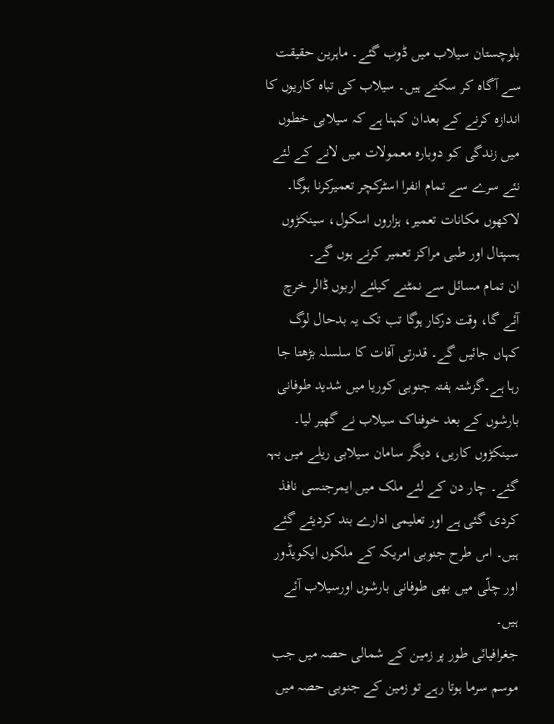بلوچستان سیلاب میں ڈوب گئے۔ ماہرین حقیقت سے آگاہ کر سکتے ہیں۔ سیلاب کی تباہ کاریوں کا اندازہ کرنے کے بعدان کہنا ہے کہ سیلابی خطوں میں زندگی کو دوبارہ معمولات میں لانے کے لئے نئے سرے سے تمام انفرا اسٹرکچر تعمیرکرنا ہوگا۔ لاکھوں مکانات تعمیر، ہزاروں اسکول، سینکڑوں ہسپتال اور طبی مراکز تعمیر کرنے ہوں گے۔
ان تمام مسائل سے نمٹنے کیلئے اربوں ڈالر خرچ آئے گا، وقت درکار ہوگا تب تک یہ بدحال لوگ کہاں جائیں گے۔ قدرتی آفات کا سلسلہ بڑھتا جا رہا ہے۔گزشتہ ہفتہ جنوبی کوریا میں شدید طوفانی بارشوں کے بعد خوفناک سیلاب نے گھیر لیا۔ سینکڑوں کاریں، دیگر سامان سیلابی ریلے میں بہہ گئے۔ چار دن کے لئے ملک میں ایمرجنسی نافذ کردی گئی ہے اور تعلیمی ادارے بند کردیئے گئے ہیں۔ اس طرح جنوبی امریکہ کے ملکوں ایکویڈور اور چلّی میں بھی طوفانی بارشوں اورسیلاب آئے ہیں۔
جغرافیائی طور پر زمین کے شمالی حصہ میں جب موسم سرما ہوتا رہے تو زمین کے جنوبی حصہ میں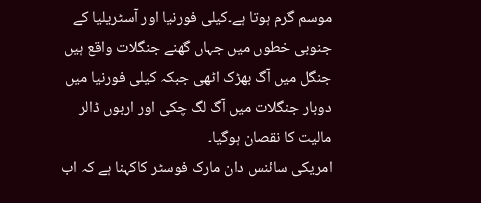موسم گرم ہوتا ہے۔کیلی فورنیا اور آسٹریلیا کے جنوبی خطوں میں جہاں گھنے جنگلات واقع ہیں جنگل میں آگ بھڑک اٹھی جبکہ کیلی فورنیا میں دوبار جنگلات میں آگ لگ چکی اور اربوں ڈالر مالیت کا نقصان ہوگیا۔
امریکی سائنس دان مارک فوسٹر کاکہنا ہے کہ اب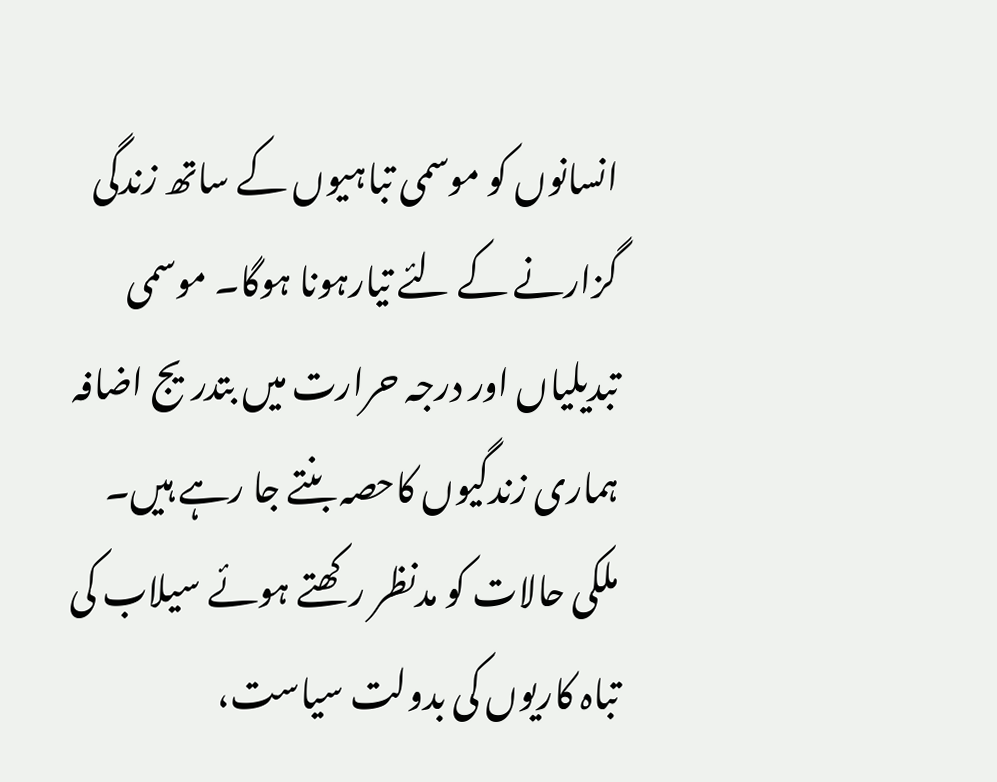انسانوں کو موسمی تباہیوں کے ساتھ زندگی گزارنے کے لئے تیارہونا ہوگا۔ موسمی تبدیلیاں اور درجہ حرارت میں بتدریج اضافہ ہماری زندگیوں کاحصہ بنتے جا رہے ہیں۔
ملکی حالات کو مدنظر رکھتے ہوئے سیلاب کی تباہ کاریوں کی بدولت سیاست،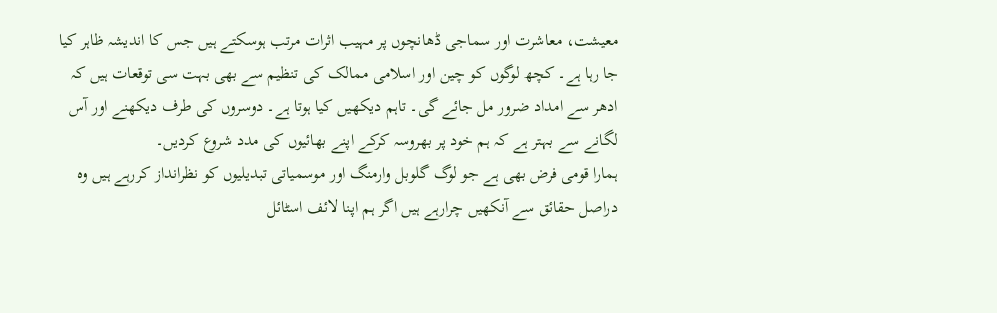معیشت، معاشرت اور سماجی ڈھانچوں پر مہیب اثرات مرتب ہوسکتے ہیں جس کا اندیشہ ظاہر کیا جا رہا ہے۔ کچھ لوگوں کو چین اور اسلامی ممالک کی تنظیم سے بھی بہت سی توقعات ہیں کہ ادھر سے امداد ضرور مل جائے گی۔ تاہم دیکھیں کیا ہوتا ہے۔ دوسروں کی طرف دیکھنے اور آس لگانے سے بہتر ہے کہ ہم خود پر بھروسہ کرکے اپنے بھائیوں کی مدد شروع کردیں۔
ہمارا قومی فرض بھی ہے جو لوگ گلوبل وارمنگ اور موسمیاتی تبدیلیوں کو نظرانداز کررہے ہیں وہ دراصل حقائق سے آنکھیں چرارہے ہیں اگر ہم اپنا لائف اسٹائل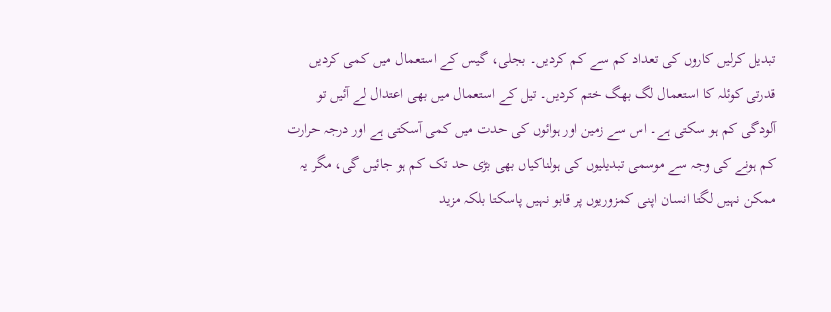تبدیل کرلیں کاروں کی تعداد کم سے کم کردیں۔ بجلی، گیس کے استعمال میں کمی کردیں قدرتی کوئلہ کا استعمال لگ بھگ ختم کردیں۔ تیل کے استعمال میں بھی اعتدال لے آئیں تو آلودگی کم ہو سکتی ہے۔ اس سے زمین اور ہوائوں کی حدت میں کمی آسکتی ہے اور درجہ حرارت کم ہونے کی وجہ سے موسمی تبدیلیوں کی ہولناکیاں بھی بڑی حد تک کم ہو جائیں گی، مگر یہ ممکن نہیں لگتا انسان اپنی کمزوریوں پر قابو نہیں پاسکتا بلکہ مزید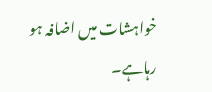خواہشات میں اضافہ ہو رہاہے۔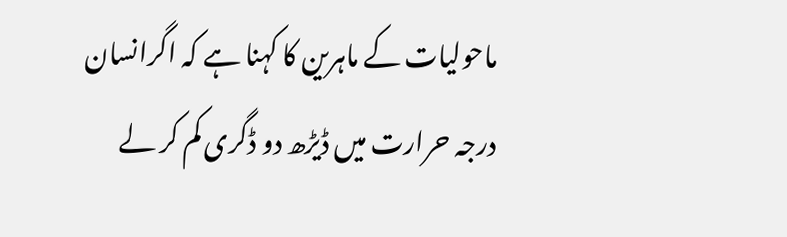ماحولیات کے ماہرین کا کہنا ہے کہ اگرانسان درجہ حرارت میں ڈیڑھ دو ڈگری کم کر لے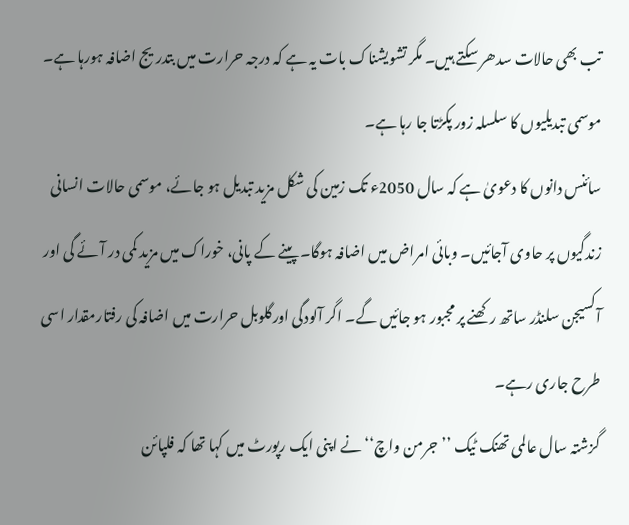تب بھی حالات سدھر سکتے ہیں۔ مگر تشویشناک بات یہ ہے کہ درجہ حرارت میں بتدریج اضافہ ہورہا ہے۔ موسمی تبدیلیوں کا سلسلہ زور پکڑتا جا رہا ہے۔
سائنس دانوں کا دعویٰ ہے کہ سال 2050ء تک زمین کی شکل مزید تبدیل ہو جائے، موسمی حالات انسانی زندگیوں پر حاوی آجائیں۔ وبائی امراض میں اضافہ ہوگا۔ پینے کے پانی، خوراک میں مزید کمی در آئے گی اور آکسیجن سلنڈر ساتھ رکھنے پر مجبور ہو جائیں گے۔ اگر آلودگی اورگلوبل حرارت میں اضافہ کی رفتارمقدار اسی طرح جاری رہے۔
گزشتہ سال عالمی تھنک ٹیک ’’جرمن واچ‘‘ نے اپنی ایک رپورٹ میں کہا تھا کہ فلپائن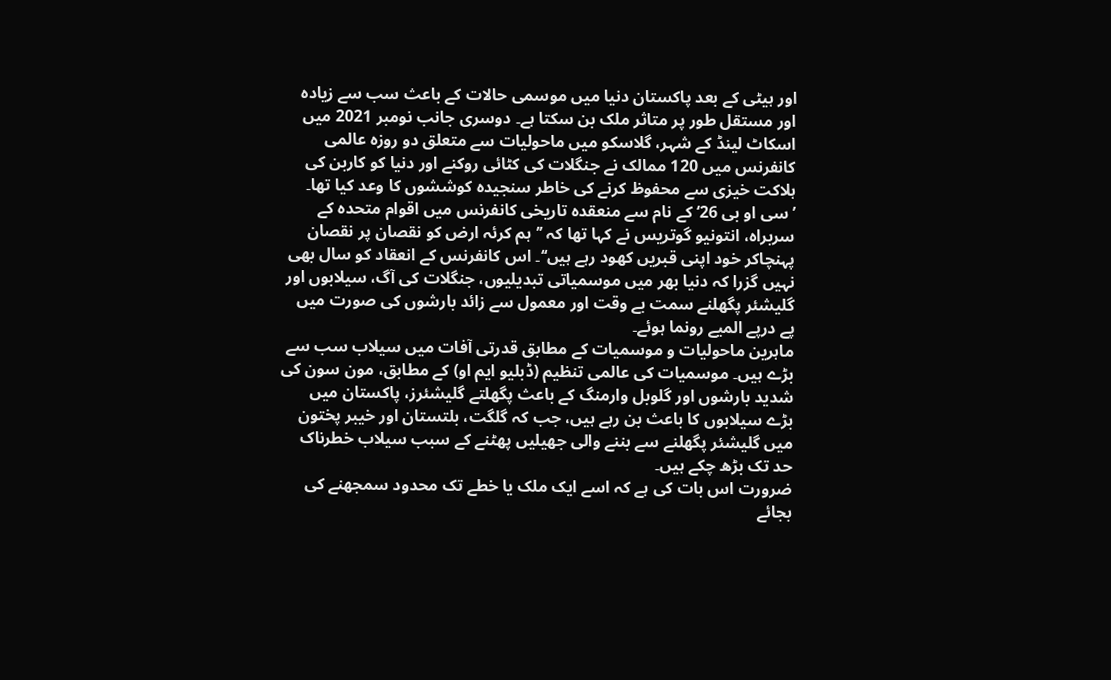اور ہیٹی کے بعد پاکستان دنیا میں موسمی حالات کے باعث سب سے زیادہ اور مستقل طور پر متاثر ملک بن سکتا ہے۔ دوسری جانب نومبر 2021 میں اسکاٹ لینڈ کے شہر، گلاسکو میں ماحولیات سے متعلق دو روزہ عالمی کانفرنس میں 120 ممالک نے جنگلات کی کٹائی روکنے اور دنیا کو کاربن کی ہلاکت خیزی سے محفوظ کرنے کی خاطر سنجیدہ کوششوں کا وعد کیا تھا۔
’سی او بی 26‘ کے نام سے منعقدہ تاریخی کانفرنس میں اقوام متحدہ کے سربراہ، انتونیو گوتریس نے کہا تھا کہ ’’ہم کرئہ ارض کو نقصان پر نقصان پہنچاکر خود اپنی قبریں کھود رہے ہیں‘‘۔ اس کانفرنس کے انعقاد کو سال بھی نہیں گزرا کہ دنیا بھر میں موسمیاتی تبدیلیوں، جنگلات کی آگ، سیلابوں اور گلیشئر پگھلنے سمت بے وقت اور معمول سے زائد بارشوں کی صورت میں پے درپے المیے رونما ہوئے۔
ماہرین ماحولیات و موسمیات کے مطابق قدرتی آفات میں سیلاب سب سے بڑے ہیں۔ موسمیات کی عالمی تنظیم (ڈبلیو ایم او) کے مطابق، مون سون کی شدید بارشوں اور گلوبل وارمنگ کے باعث پگھلتے گلیشئرز، پاکستان میں بڑے سیلابوں کا باعث بن رہے ہیں، جب کہ گلگت، بلتستان اور خیبر پختون میں گلیشئر پگھلنے سے بننے والی جھیلیں پھٹنے کے سبب سیلاب خطرناک حد تک بڑھ چکے ہیں۔
ضرورت اس بات کی ہے کہ اسے ایک ملک یا خطے تک محدود سمجھنے کی بجائے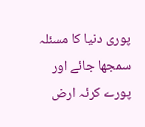پوری دنیا کا مسئلہ سمجھا جائے اور پورے کرئہ ارض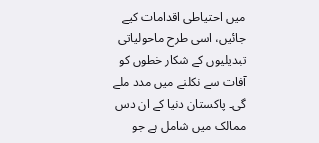میں احتیاطی اقدامات کیے جائیں، اسی طرح ماحولیاتی تبدیلیوں کے شکار خطوں کو آفات سے نکلنے میں مدد ملے گی۔ پاکستان دنیا کے ان دس ممالک میں شامل ہے جو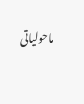ماحولیاتی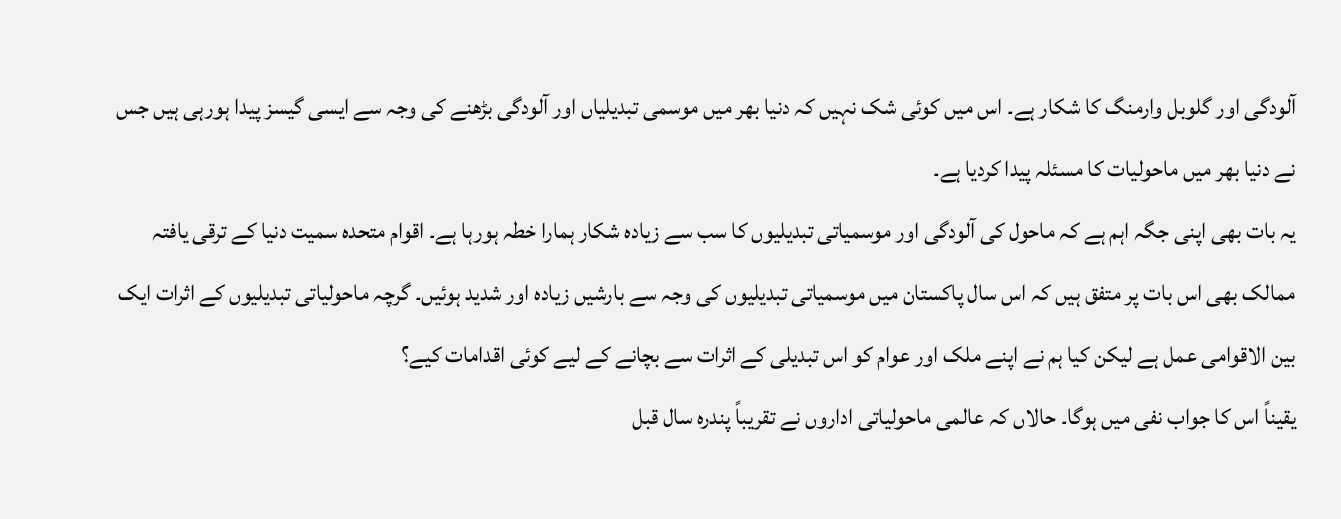آلودگی اور گلوبل وارمنگ کا شکار ہے۔ اس میں کوئی شک نہیں کہ دنیا بھر میں موسمی تبدیلیاں اور آلودگی بڑھنے کی وجہ سے ایسی گیسز پیدا ہورہی ہیں جس نے دنیا بھر میں ماحولیات کا مسئلہ پیدا کردیا ہے۔
یہ بات بھی اپنی جگہ اہم ہے کہ ماحول کی آلودگی اور موسمیاتی تبدیلیوں کا سب سے زیادہ شکار ہمارا خطہ ہورہا ہے۔ اقوام متحدہ سمیت دنیا کے ترقی یافتہ ممالک بھی اس بات پر متفق ہیں کہ اس سال پاکستان میں موسمیاتی تبدیلیوں کی وجہ سے بارشیں زیادہ اور شدید ہوئیں۔ گرچہ ماحولیاتی تبدیلیوں کے اثرات ایک بین الاقوامی عمل ہے لیکن کیا ہم نے اپنے ملک اور عوام کو اس تبدیلی کے اثرات سے بچانے کے لیے کوئی اقدامات کیے؟
یقیناً اس کا جواب نفی میں ہوگا۔ حالاں کہ عالمی ماحولیاتی اداروں نے تقریباً پندرہ سال قبل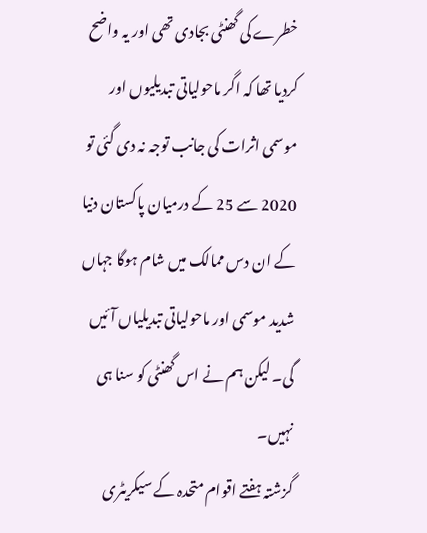خطرے کی گھنٹی بجادی تھی اور یہ واضح کردیا تھا کہ اگر ماحولیاتی تبدیلیوں اور موسمی اثرات کی جانب توجہ نہ دی گئی تو 2020 سے 25 کے درمیان پاکستان دنیا کے ان دس ممالک میں شام ہوگا جہاں شدید موسمی اور ماحولیاتی تبدیلیاں آئیں گی۔ لیکن ہم نے اس گھنٹی کو سنا ہی نہیں۔
گزشتہ ہفتے اقوام متحدہ کے سیکریٹری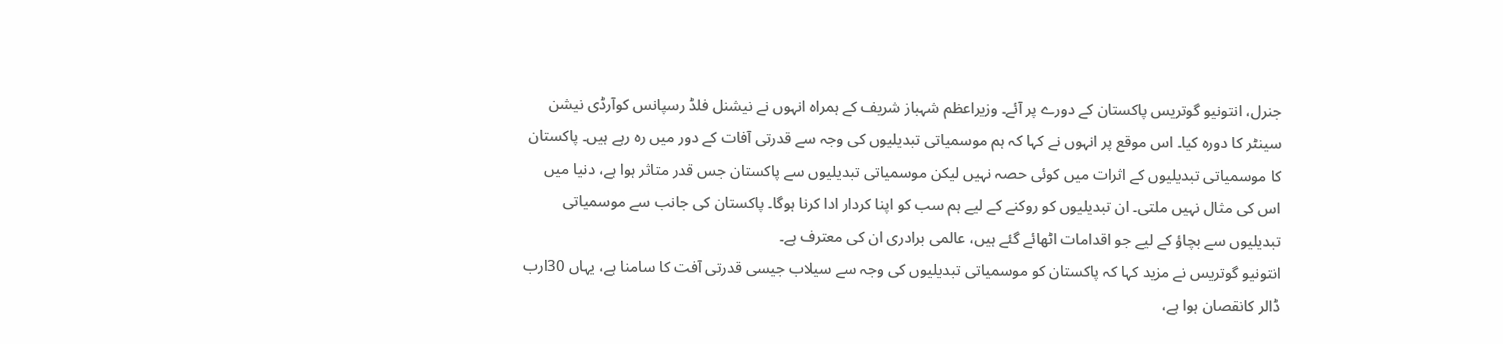جنرل، انتونیو گوتریس پاکستان کے دورے پر آئے۔ وزیراعظم شہباز شریف کے ہمراہ انہوں نے نیشنل فلڈ رسپانس کوآرڈی نیشن سینٹر کا دورہ کیا۔ اس موقع پر انہوں نے کہا کہ ہم موسمیاتی تبدیلیوں کی وجہ سے قدرتی آفات کے دور میں رہ رہے ہیں۔ پاکستان کا موسمیاتی تبدیلیوں کے اثرات میں کوئی حصہ نہیں لیکن موسمیاتی تبدیلیوں سے پاکستان جس قدر متاثر ہوا ہے، دنیا میں اس کی مثال نہیں ملتی۔ ان تبدیلیوں کو روکنے کے لیے ہم سب کو اپنا کردار ادا کرنا ہوگا۔ پاکستان کی جانب سے موسمیاتی تبدیلیوں سے بچاؤ کے لیے جو اقدامات اٹھائے گئے ہیں، عالمی برادری ان کی معترف ہے۔
انتونیو گوتریس نے مزید کہا کہ پاکستان کو موسمیاتی تبدیلیوں کی وجہ سے سیلاب جیسی قدرتی آفت کا سامنا ہے، یہاں 30ارب ڈالر کانقصان ہوا ہے،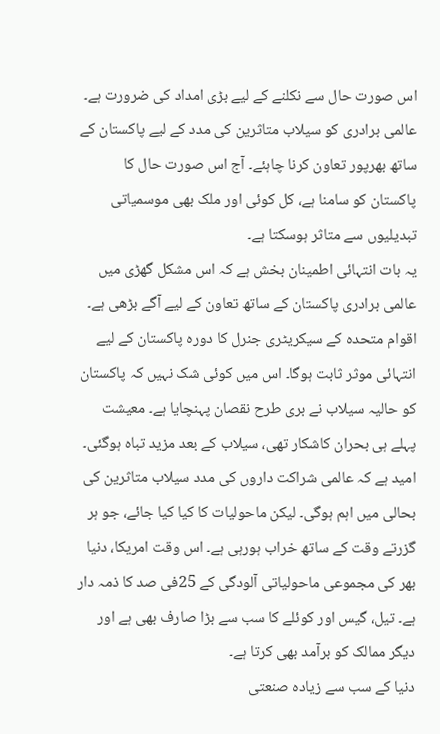اس صورت حال سے نکلنے کے لیے بڑی امداد کی ضرورت ہے۔ عالمی برادری کو سیلاب متاثرین کی مدد کے لیے پاکستان کے ساتھ بھرپور تعاون کرنا چاہئے۔ آج اس صورت حال کا پاکستان کو سامنا ہے، کل کوئی اور ملک بھی موسمیاتی تبدیلیوں سے متاثر ہوسکتا ہے۔
یہ بات انتہائی اطمینان بخش ہے کہ اس مشکل گھڑی میں عالمی برادری پاکستان کے ساتھ تعاون کے لیے آگے بڑھی ہے۔ اقوام متحدہ کے سیکریٹری جنرل کا دورہ پاکستان کے لیے انتہائی موثر ثابت ہوگا۔ اس میں کوئی شک نہیں کہ پاکستان کو حالیہ سیلاب نے بری طرح نقصان پہنچایا ہے۔ معیشت پہلے ہی بحران کاشکار تھی، سیلاب کے بعد مزید تباہ ہوگئی۔ امید ہے کہ عالمی شراکت داروں کی مدد سیلاب متاثرین کی بحالی میں اہم ہوگی۔ لیکن ماحولیات کا کیا کیا جائے، جو ہر گزرتے وقت کے ساتھ خراب ہورہی ہے۔ اس وقت امریکا، دنیا بھر کی مجموعی ماحولیاتی آلودگی کے 25فی صد کا ذمہ دار ہے۔ تیل، گیس اور کوئلے کا سب سے بڑا صارف بھی ہے اور دیگر ممالک کو برآمد بھی کرتا ہے۔
دنیا کے سب سے زیادہ صنعتی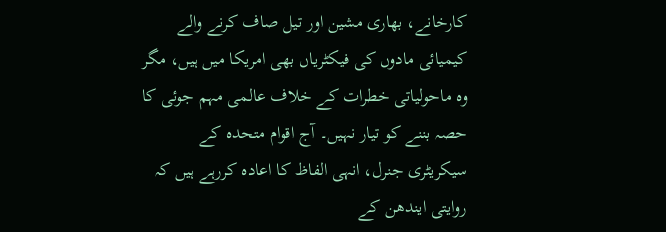کارخانے، بھاری مشین اور تیل صاف کرنے والے کیمیائی مادوں کی فیکٹریاں بھی امریکا میں ہیں، مگر وہ ماحولیاتی خطرات کے خلاف عالمی مہم جوئی کا حصہ بننے کو تیار نہیں۔ آج اقوام متحدہ کے سیکریٹری جنرل، انہی الفاظ کا اعادہ کررہے ہیں کہ روایتی ایندھن کے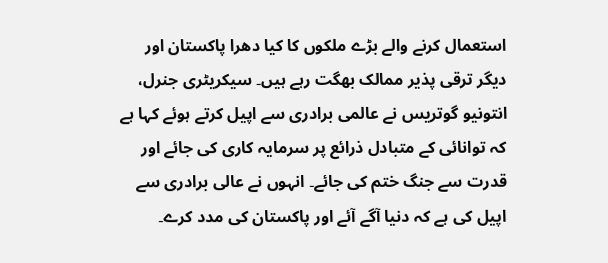استعمال کرنے والے بڑے ملکوں کا کیا دھرا پاکستان اور دیگر ترقی پذیر ممالک بھگت رہے ہیں۔ سیکریٹری جنرل، انتونیو گوتریس نے عالمی برادری سے اپیل کرتے ہوئے کہا ہے کہ توانائی کے متبادل ذرائع پر سرمایہ کاری کی جائے اور قدرت سے جنگ ختم کی جائے۔ انہوں نے عالی برادری سے اپیل کی ہے کہ دنیا آگے آئے اور پاکستان کی مدد کرے۔